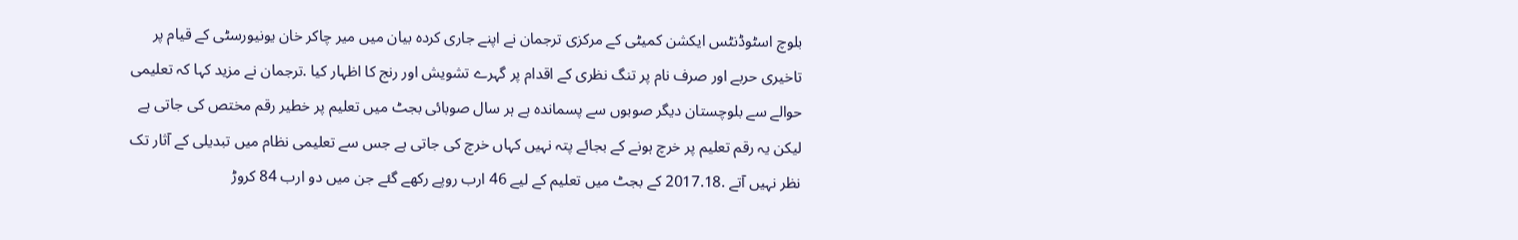بلوچ اسٹوڈنٹس ایکشن کمیٹی کے مرکزی ترجمان نے اپنے جاری کردہ بیان میں میر چاکر خان یونیورسٹی کے قیام پر تاخیری حربے اور صرف نام پر تنگ نظری کے اقدام پر گہرے تشویش اور رنج کا اظہار کیا .ترجمان نے مزید کہا کہ تعلیمی حوالے سے بلوچستان دیگر صوبوں سے پسماندہ ہے ہر سال صوبائی بجٹ میں تعلیم پر خطیر رقم مختص کی جاتی ہے لیکن یہ رقم تعلیم پر خرچ ہونے کے بجائے پتہ نہیں کہاں خرچ کی جاتی ہے جس سے تعلیمی نظام میں تبدیلی کے آثار تک نظر نہیں آتے .2017.18 کے بجٹ میں تعلیم کے لیے 46 ارب روپے رکھے گئے جن میں دو ارب 84 کروڑ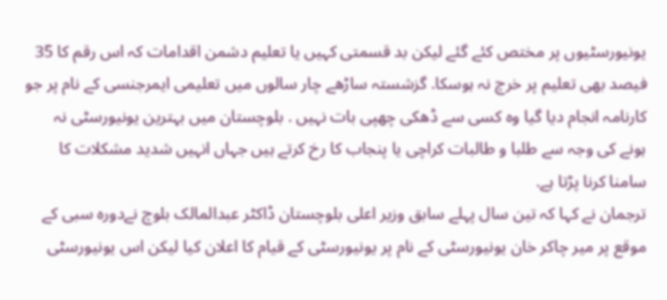یونیورسٹیوں پر مختص کئے گئے لیکن بد قسمتی کہیں یا تعلیم دشمن اقدامات کہ اس رقم کا 35 فیصد بھی تعلیم پر خرچ نہ ہوسکا. گزشستہ ساڑھے چار سالوں میں تعلیمی ایمرجنسی کے نام پر جو کارنامہ انجام دیا گیا وہ کسی سے ڈھکی چھپی بات نہیں . بلوچستان میں بہترین یونیورسٹی نہ ہونے کی وجہ سے طلبا و طالبات کراچی یا پنجاب کا رخ کرتے ہیں جہاں انہیں شدید مشکلات کا سامنا کرنا پڑتا ہے.
ترجمان نے کہا کہ تین سال پہلے سابق وزیر اعلی بلوچستان ڈاکٹر عبدالمالک بلوچ نےدورہ سبی کے موقع پر میر چاکر خان یونیورسٹی کے نام پر یونیورسٹی کے قیام کا اعلان کیا لیکن اس یونیورسٹی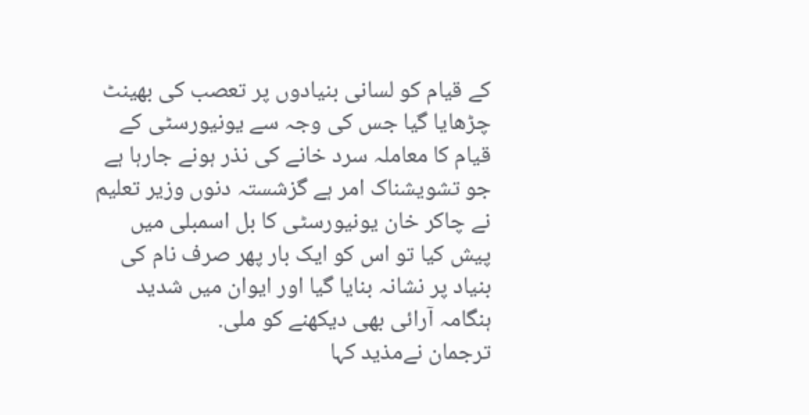کے قیام کو لسانی بنیادوں پر تعصب کی بھینٹ چڑھایا گیا جس کی وجہ سے یونیورسٹی کے قیام کا معاملہ سرد خانے کی نذر ہونے جارہا ہے جو تشویشناک امر ہے گزشستہ دنوں وزیر تعلیم نے چاکر خان یونیورسٹی کا بل اسمبلی میں پیش کیا تو اس کو ایک بار پھر صرف نام کی بنیاد پر نشانہ بنایا گیا اور ایوان میں شدید ہنگامہ آرائی بھی دیکھنے کو ملی.
ترجمان نےمذید کہا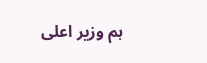ہم وزیر اعلی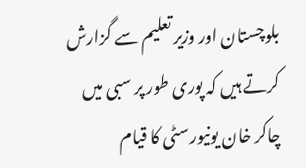بلوچستان اور وزیر تعلیم سے گزارش کرتے ہیں کہ پوری طور پر سبی میں چاکر خان یونیورسٹی کا قیام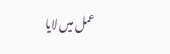عمل میں لایا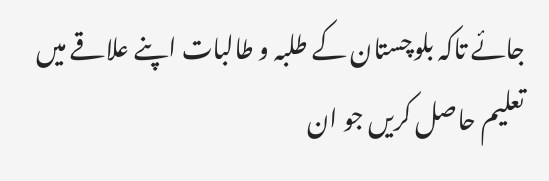جائے تاکہ بلوچستان کے طلبہ و طالبات اپنے علاقے میں تعلیم حاصل کریں جو ان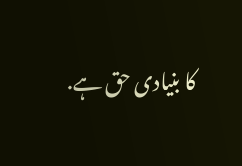کا بنیادی حق ہے.